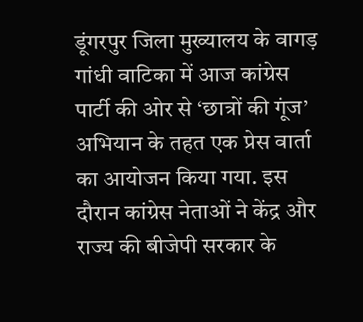डूंगरपुर जिला मुख्यालय के वागड़ गांधी वाटिका में आज कांग्रेस पार्टी की ओर से ‘छात्रों की गूंज’ अभियान के तहत एक प्रेस वार्ता का आयोजन किया गया. इस दौरान कांग्रेस नेताओं ने केंद्र और राज्य की बीजेपी सरकार के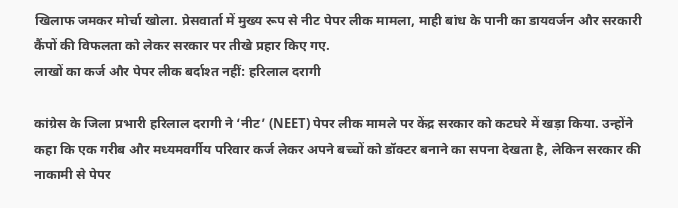खिलाफ जमकर मोर्चा खोला. प्रेसवार्ता में मुख्य रूप से नीट पेपर लीक मामला, माही बांध के पानी का डायवर्जन और सरकारी कैंपों की विफलता को लेकर सरकार पर तीखे प्रहार किए गए.
लाखों का कर्ज और पेपर लीक बर्दाश्त नहीं: हरिलाल दरागी

कांग्रेस के जिला प्रभारी हरिलाल दरागी ने ‘नीट’ (NEET) पेपर लीक मामले पर केंद्र सरकार को कटघरे में खड़ा किया. उन्होंने कहा कि एक गरीब और मध्यमवर्गीय परिवार कर्ज लेकर अपने बच्चों को डॉक्टर बनाने का सपना देखता है, लेकिन सरकार की नाकामी से पेपर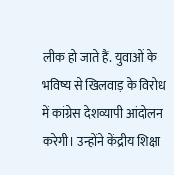लीक हो जाते हैं. युवाओं के भविष्य से खिलवाड़ के विरोध में कांग्रेस देशव्यापी आंदोलन करेगी। उन्होंने केंद्रीय शिक्षा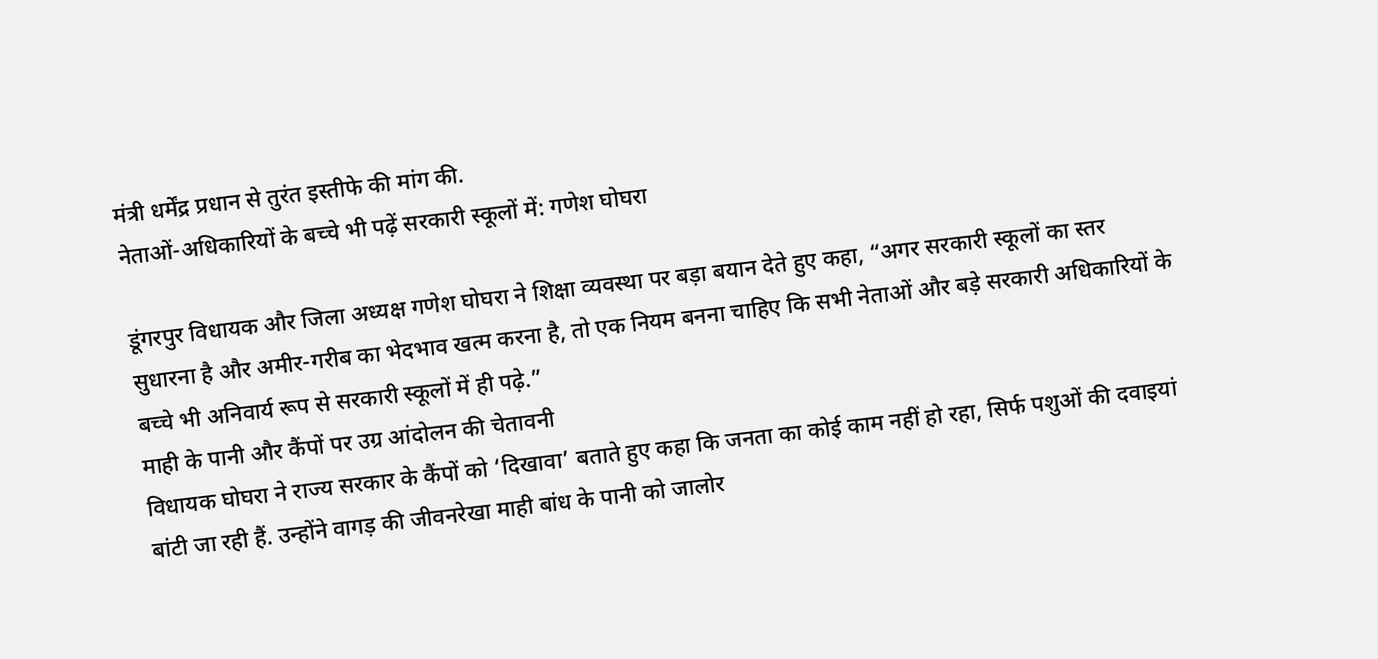मंत्री धर्मेंद्र प्रधान से तुरंत इस्तीफे की मांग की.
नेताओं-अधिकारियों के बच्चे भी पढ़ें सरकारी स्कूलों में: गणेश घोघरा

डूंगरपुर विधायक और जिला अध्यक्ष गणेश घोघरा ने शिक्षा व्यवस्था पर बड़ा बयान देते हुए कहा, “अगर सरकारी स्कूलों का स्तर सुधारना है और अमीर-गरीब का भेदभाव खत्म करना है, तो एक नियम बनना चाहिए कि सभी नेताओं और बड़े सरकारी अधिकारियों के बच्चे भी अनिवार्य रूप से सरकारी स्कूलों में ही पढ़े.”
माही के पानी और कैंपों पर उग्र आंदोलन की चेतावनी
विधायक घोघरा ने राज्य सरकार के कैंपों को ‘दिखावा’ बताते हुए कहा कि जनता का कोई काम नहीं हो रहा, सिर्फ पशुओं की दवाइयां बांटी जा रही हैं. उन्होंने वागड़ की जीवनरेखा माही बांध के पानी को जालोर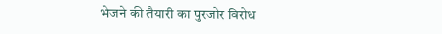भेजने की तैयारी का पुरजोर विरोध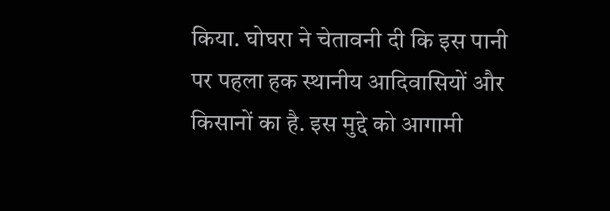किया. घोघरा ने चेतावनी दी कि इस पानी पर पहला हक स्थानीय आदिवासियों और किसानों का है. इस मुद्दे को आगामी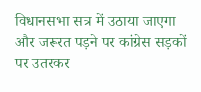विधानसभा सत्र में उठाया जाएगा और जरूरत पड़ने पर कांग्रेस सड़कों पर उतरकर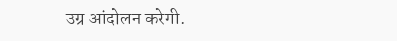उग्र आंदोलन करेगी.